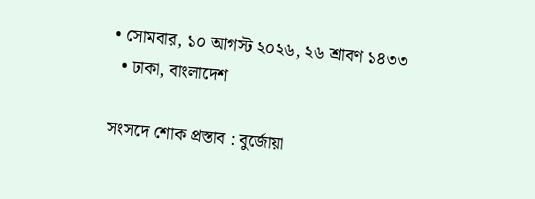• সোমবার, ১০ আগস্ট ২০২৬, ২৬ শ্রাবণ ১৪৩৩
  • ঢাকা, বাংলাদেশ

সংসদে শোক প্রস্তাব : বুর্জোয়া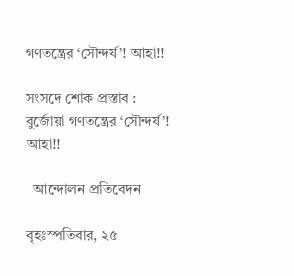গণতন্ত্রের ‘সৌন্দর্য’! আহা!!

সংসদে শোক প্রস্তাব : বুর্জোয়া গণতন্ত্রের ‘সৌন্দর্য’! আহা!!

  আন্দোলন প্রতিবেদন

বৃহঃস্পতিবার, ২৫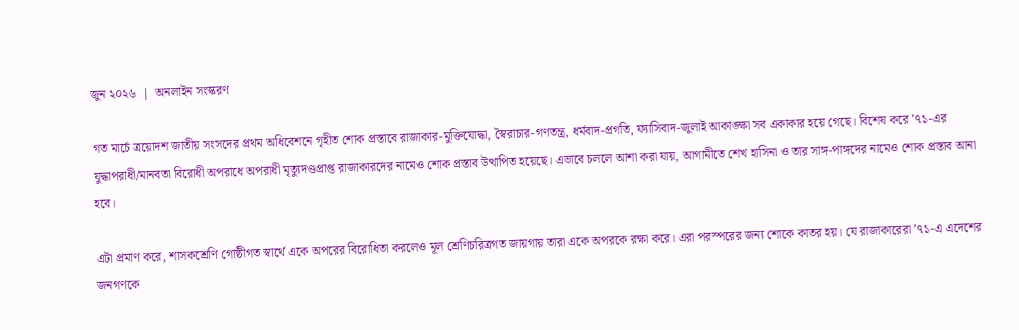জুন ২০২৬  |  অনলাইন সংস্করণ

গত মার্চে ত্রয়োদশ জাতীয় সংসদের প্রথম অধিবেশনে গৃহীত শোক প্রস্তাবে রাজাকার-মুক্তিযোদ্ধা, স্বৈরাচার-গণতন্ত্র, ধর্মবাদ-প্রগতি, ফ্যাসিবাদ-জুলাই আকাঙ্ক্ষা সব একাকার হয়ে গেছে। বিশেষ করে ’৭১-এর যুদ্ধাপরাধী/মানবতা বিরোধী অপরাধে অপরাধী মৃত্যুদণ্ডপ্রাপ্ত রাজাকারদের নামেও শোক প্রস্তাব উত্থাপিত হয়েছে। এভাবে চললে আশা করা যায়, আগামীতে শেখ হাসিনা ও তার সাঙ্গ-পাঙ্গদের নামেও শোক প্রস্তাব আনা হবে।

এটা প্রমাণ করে, শাসকশ্রেণি গোষ্ঠীগত স্বার্থে একে অপরের বিরোধিতা করলেও মূল শ্রেণিচরিত্রগত জায়গায় তারা একে অপরকে রক্ষা করে। এরা পরস্পরের জন্য শোকে কাতর হয়। যে রাজাকারেরা ’৭১-এ এদেশের জনগণকে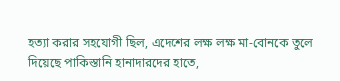হত্যা করার সহযোগী ছিল, এদেশের লক্ষ লক্ষ মা-বোনকে তুলে দিয়েছে পাকিস্তানি হানাদারদের হাতে,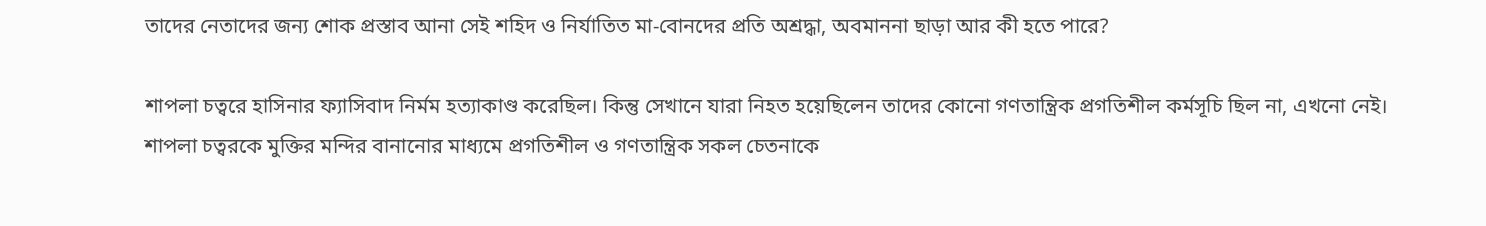তাদের নেতাদের জন্য শোক প্রস্তাব আনা সেই শহিদ ও নির্যাতিত মা-বোনদের প্রতি অশ্রদ্ধা, অবমাননা ছাড়া আর কী হতে পারে?

শাপলা চত্বরে হাসিনার ফ্যাসিবাদ নির্মম হত্যাকাণ্ড করেছিল। কিন্তু সেখানে যারা নিহত হয়েছিলেন তাদের কোনো গণতান্ত্রিক প্রগতিশীল কর্মসূচি ছিল না, এখনো নেই। শাপলা চত্বরকে মুক্তির মন্দির বানানোর মাধ্যমে প্রগতিশীল ও গণতান্ত্রিক সকল চেতনাকে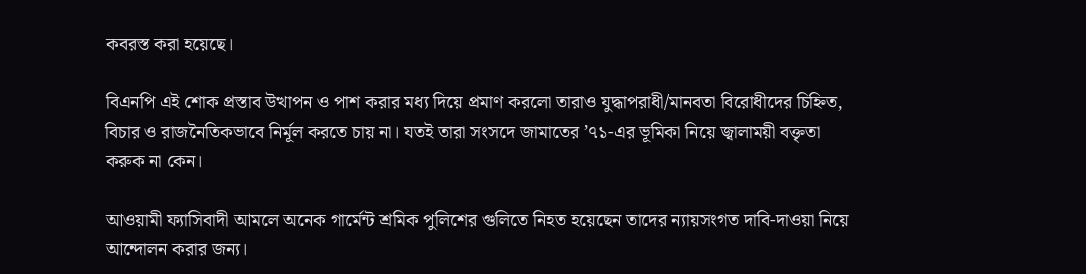কবরস্ত করা হয়েছে।

বিএনপি এই শোক প্রস্তাব উত্থাপন ও পাশ করার মধ্য দিয়ে প্রমাণ করলো তারাও যুদ্ধাপরাধী/মানবতা বিরোধীদের চিহ্নিত, বিচার ও রাজনৈতিকভাবে নির্মূল করতে চায় না। যতই তারা সংসদে জামাতের ’৭১-এর ভূমিকা নিয়ে জ্বালাময়ী বক্তৃতা করুক না কেন।

আওয়ামী ফ্যাসিবাদী আমলে অনেক গার্মেন্ট শ্রমিক পুলিশের গুলিতে নিহত হয়েছেন তাদের ন্যায়সংগত দাবি-দাওয়া নিয়ে আন্দোলন করার জন্য।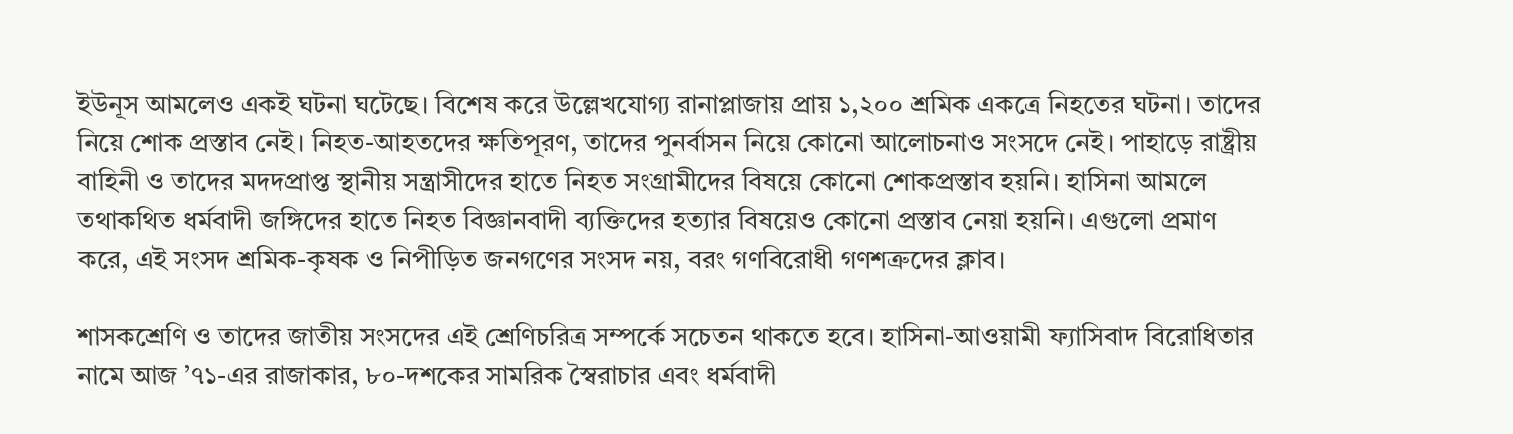ইউনূস আমলেও একই ঘটনা ঘটেছে। বিশেষ করে উল্লেখযোগ্য রানাপ্লাজায় প্রায় ১,২০০ শ্রমিক একত্রে নিহতের ঘটনা। তাদের নিয়ে শোক প্রস্তাব নেই। নিহত-আহতদের ক্ষতিপূরণ, তাদের পুনর্বাসন নিয়ে কোনো আলোচনাও সংসদে নেই। পাহাড়ে রাষ্ট্রীয় বাহিনী ও তাদের মদদপ্রাপ্ত স্থানীয় সন্ত্রাসীদের হাতে নিহত সংগ্রামীদের বিষয়ে কোনো শোকপ্রস্তাব হয়নি। হাসিনা আমলে তথাকথিত ধর্মবাদী জঙ্গিদের হাতে নিহত বিজ্ঞানবাদী ব্যক্তিদের হত্যার বিষয়েও কোনো প্রস্তাব নেয়া হয়নি। এগুলো প্রমাণ করে, এই সংসদ শ্রমিক-কৃষক ও নিপীড়িত জনগণের সংসদ নয়, বরং গণবিরোধী গণশত্রুদের ক্লাব।

শাসকশ্রেণি ও তাদের জাতীয় সংসদের এই শ্রেণিচরিত্র সম্পর্কে সচেতন থাকতে হবে। হাসিনা-আওয়ামী ফ্যাসিবাদ বিরোধিতার নামে আজ ’৭১-এর রাজাকার, ৮০-দশকের সামরিক স্বৈরাচার এবং ধর্মবাদী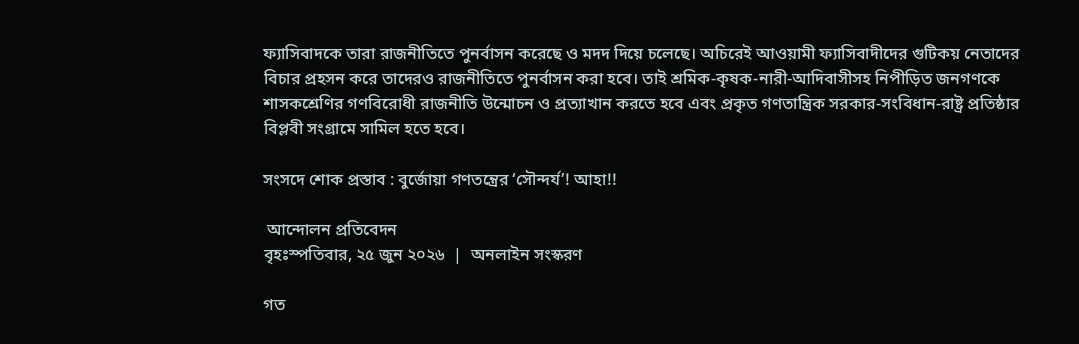ফ্যাসিবাদকে তারা রাজনীতিতে পুনর্বাসন করেছে ও মদদ দিয়ে চলেছে। অচিরেই আওয়ামী ফ্যাসিবাদীদের গুটিকয় নেতাদের বিচার প্রহসন করে তাদেরও রাজনীতিতে পুনর্বাসন করা হবে। তাই শ্রমিক-কৃষক-নারী-আদিবাসীসহ নিপীড়িত জনগণকে শাসকশ্রেণির গণবিরোধী রাজনীতি উন্মোচন ও প্রত্যাখান করতে হবে এবং প্রকৃত গণতান্ত্রিক সরকার-সংবিধান-রাষ্ট্র প্রতিষ্ঠার বিপ্লবী সংগ্রামে সামিল হতে হবে।

সংসদে শোক প্রস্তাব : বুর্জোয়া গণতন্ত্রের ‘সৌন্দর্য’! আহা!!

 আন্দোলন প্রতিবেদন
বৃহঃস্পতিবার, ২৫ জুন ২০২৬  |  অনলাইন সংস্করণ

গত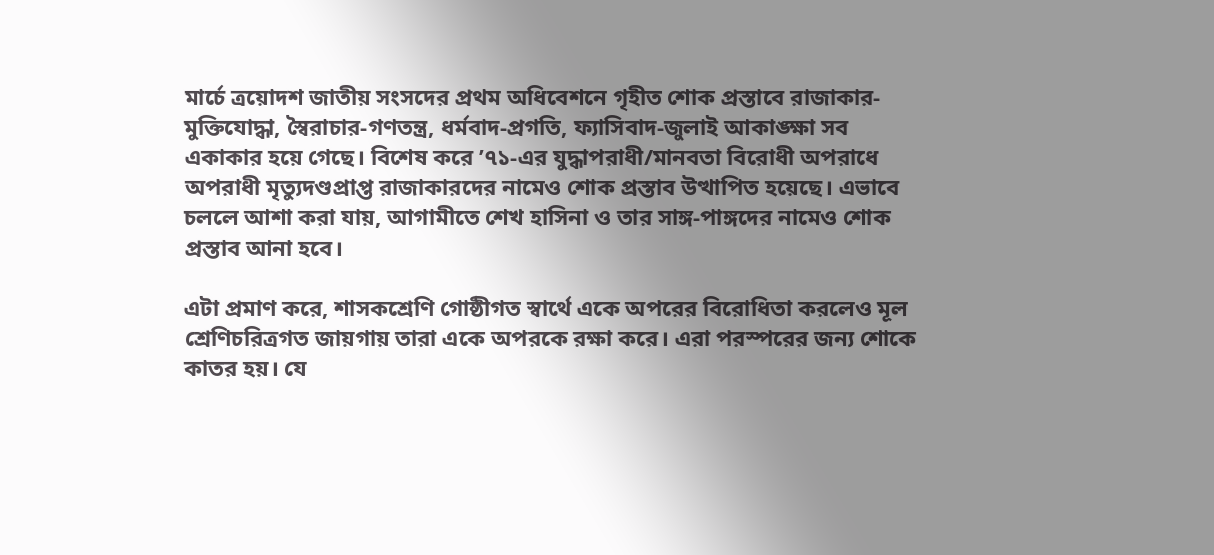মার্চে ত্রয়োদশ জাতীয় সংসদের প্রথম অধিবেশনে গৃহীত শোক প্রস্তাবে রাজাকার-মুক্তিযোদ্ধা, স্বৈরাচার-গণতন্ত্র, ধর্মবাদ-প্রগতি, ফ্যাসিবাদ-জুলাই আকাঙ্ক্ষা সব একাকার হয়ে গেছে। বিশেষ করে ’৭১-এর যুদ্ধাপরাধী/মানবতা বিরোধী অপরাধে অপরাধী মৃত্যুদণ্ডপ্রাপ্ত রাজাকারদের নামেও শোক প্রস্তাব উত্থাপিত হয়েছে। এভাবে চললে আশা করা যায়, আগামীতে শেখ হাসিনা ও তার সাঙ্গ-পাঙ্গদের নামেও শোক প্রস্তাব আনা হবে।

এটা প্রমাণ করে, শাসকশ্রেণি গোষ্ঠীগত স্বার্থে একে অপরের বিরোধিতা করলেও মূল শ্রেণিচরিত্রগত জায়গায় তারা একে অপরকে রক্ষা করে। এরা পরস্পরের জন্য শোকে কাতর হয়। যে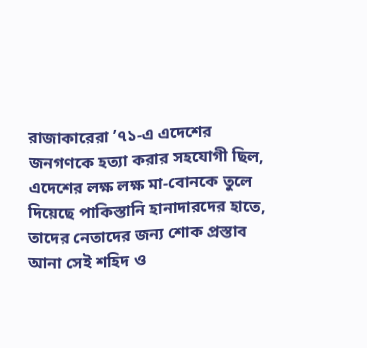রাজাকারেরা ’৭১-এ এদেশের জনগণকে হত্যা করার সহযোগী ছিল, এদেশের লক্ষ লক্ষ মা-বোনকে তুলে দিয়েছে পাকিস্তানি হানাদারদের হাতে, তাদের নেতাদের জন্য শোক প্রস্তাব আনা সেই শহিদ ও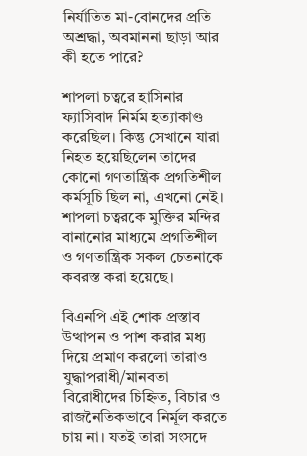নির্যাতিত মা-বোনদের প্রতি অশ্রদ্ধা, অবমাননা ছাড়া আর কী হতে পারে?

শাপলা চত্বরে হাসিনার ফ্যাসিবাদ নির্মম হত্যাকাণ্ড করেছিল। কিন্তু সেখানে যারা নিহত হয়েছিলেন তাদের কোনো গণতান্ত্রিক প্রগতিশীল কর্মসূচি ছিল না, এখনো নেই। শাপলা চত্বরকে মুক্তির মন্দির বানানোর মাধ্যমে প্রগতিশীল ও গণতান্ত্রিক সকল চেতনাকে কবরস্ত করা হয়েছে।

বিএনপি এই শোক প্রস্তাব উত্থাপন ও পাশ করার মধ্য দিয়ে প্রমাণ করলো তারাও যুদ্ধাপরাধী/মানবতা বিরোধীদের চিহ্নিত, বিচার ও রাজনৈতিকভাবে নির্মূল করতে চায় না। যতই তারা সংসদে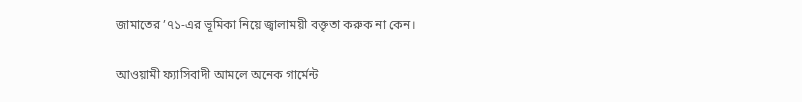জামাতের ’৭১-এর ভূমিকা নিয়ে জ্বালাময়ী বক্তৃতা করুক না কেন।

আওয়ামী ফ্যাসিবাদী আমলে অনেক গার্মেন্ট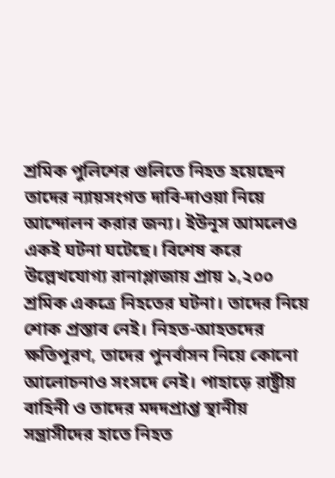শ্রমিক পুলিশের গুলিতে নিহত হয়েছেন তাদের ন্যায়সংগত দাবি-দাওয়া নিয়ে আন্দোলন করার জন্য। ইউনূস আমলেও একই ঘটনা ঘটেছে। বিশেষ করে উল্লেখযোগ্য রানাপ্লাজায় প্রায় ১,২০০ শ্রমিক একত্রে নিহতের ঘটনা। তাদের নিয়ে শোক প্রস্তাব নেই। নিহত-আহতদের ক্ষতিপূরণ, তাদের পুনর্বাসন নিয়ে কোনো আলোচনাও সংসদে নেই। পাহাড়ে রাষ্ট্রীয় বাহিনী ও তাদের মদদপ্রাপ্ত স্থানীয় সন্ত্রাসীদের হাতে নিহত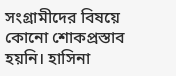সংগ্রামীদের বিষয়ে কোনো শোকপ্রস্তাব হয়নি। হাসিনা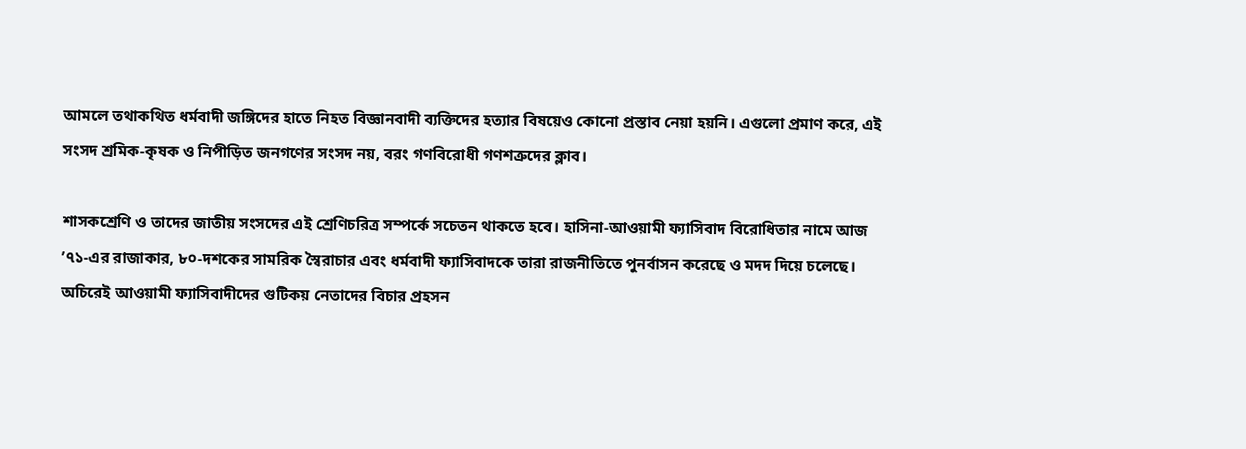আমলে তথাকথিত ধর্মবাদী জঙ্গিদের হাতে নিহত বিজ্ঞানবাদী ব্যক্তিদের হত্যার বিষয়েও কোনো প্রস্তাব নেয়া হয়নি। এগুলো প্রমাণ করে, এই সংসদ শ্রমিক-কৃষক ও নিপীড়িত জনগণের সংসদ নয়, বরং গণবিরোধী গণশত্রুদের ক্লাব।

শাসকশ্রেণি ও তাদের জাতীয় সংসদের এই শ্রেণিচরিত্র সম্পর্কে সচেতন থাকতে হবে। হাসিনা-আওয়ামী ফ্যাসিবাদ বিরোধিতার নামে আজ ’৭১-এর রাজাকার, ৮০-দশকের সামরিক স্বৈরাচার এবং ধর্মবাদী ফ্যাসিবাদকে তারা রাজনীতিতে পুনর্বাসন করেছে ও মদদ দিয়ে চলেছে। অচিরেই আওয়ামী ফ্যাসিবাদীদের গুটিকয় নেতাদের বিচার প্রহসন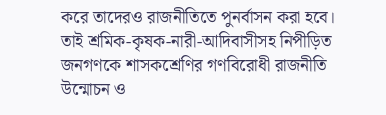করে তাদেরও রাজনীতিতে পুনর্বাসন করা হবে। তাই শ্রমিক-কৃষক-নারী-আদিবাসীসহ নিপীড়িত জনগণকে শাসকশ্রেণির গণবিরোধী রাজনীতি উন্মোচন ও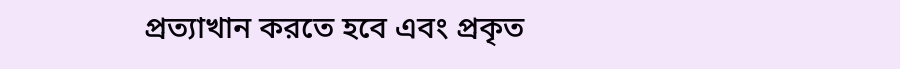প্রত্যাখান করতে হবে এবং প্রকৃত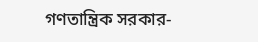গণতান্ত্রিক সরকার-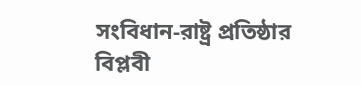সংবিধান-রাষ্ট্র প্রতিষ্ঠার বিপ্লবী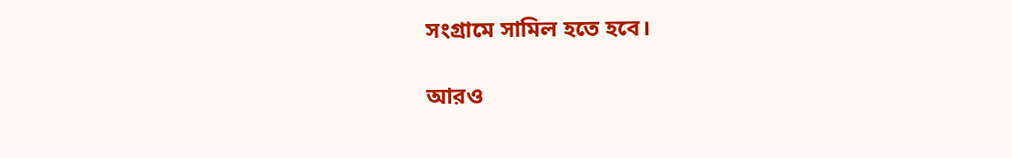সংগ্রামে সামিল হতে হবে।

আরও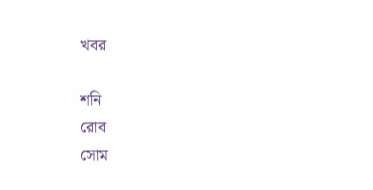খবর

শনি
রোব
সোম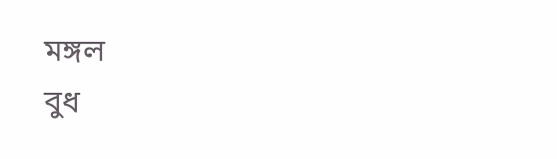মঙ্গল
বুধ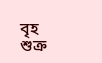বৃহ
শুক্র